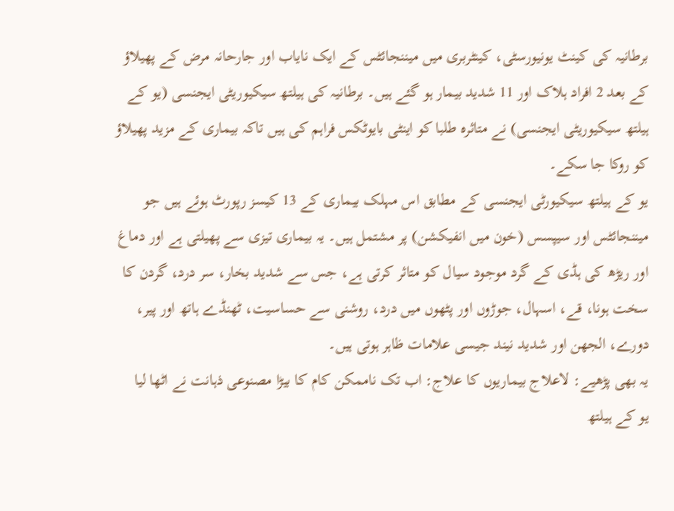برطانیہ کی کینٹ یونیورسٹی، کینٹربری میں میننجائٹس کے ایک نایاب اور جارحانہ مرض کے پھیلاؤ کے بعد 2 افراد ہلاک اور 11 شدید بیمار ہو گئے ہیں۔ برطانیہ کی ہیلتھ سیکیوریٹی ایجنسی (یو کے ہیلتھ سیکیوریٹی ایجنسی) نے متاثرہ طلبا کو اینٹی بایوٹکس فراہم کی ہیں تاکہ بیماری کے مزید پھیلاؤ کو روکا جا سکے۔
یو کے ہیلتھ سیکیورٹی ایجنسی کے مطابق اس مہلک بیماری کے 13 کیسز رپورٹ ہوئے ہیں جو میننجائٹس اور سیپسس (خون میں انفیکشن) پر مشتمل ہیں۔ یہ بیماری تیزی سے پھیلتی ہے اور دماغ اور ریڑھ کی ہڈی کے گرد موجود سیال کو متاثر کرتی ہے، جس سے شدید بخار، سر درد، گردن کا سخت ہونا، قے، اسہال، جوڑوں اور پٹھوں میں درد، روشنی سے حساسیت، ٹھنڈے ہاتھ اور پیر، دورے، الجھن اور شدید نیند جیسی علامات ظاہر ہوتی ہیں۔
یہ بھی پڑھیے: لاعلاج بیماریوں کا علاج: اب تک ناممکن کام کا بیڑا مصنوعی ذہانت نے اٹھا لیا
یو کے ہیلتھ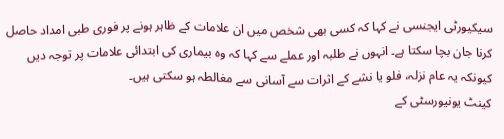سیکیورٹی ایجنسی نے کہا کہ کسی بھی شخص میں ان علامات کے ظاہر ہونے پر فوری طبی امداد حاصل کرنا جان بچا سکتا ہے۔ انہوں نے طلبہ اور عملے سے کہا کہ وہ بیماری کی ابتدائی علامات پر توجہ دیں کیونکہ یہ عام نزلہ، فلو یا نشے کے اثرات سے آسانی سے مغالطہ ہو سکتی ہیں۔
کینٹ یونیورسٹی کے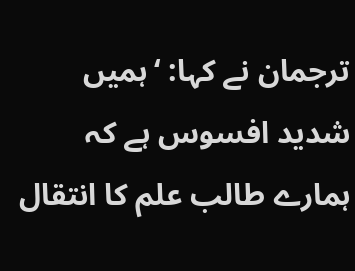ترجمان نے کہا: ‘ہمیں شدید افسوس ہے کہ ہمارے طالب علم کا انتقال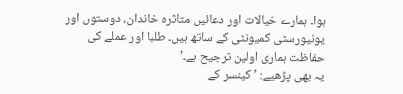ہوا۔ ہمارے خیالات اور دعائیں متاثرہ خاندان، دوستوں اور یونیورسٹی کمیونٹی کے ساتھ ہیں۔ طلبا اور عملے کی حفاظت ہماری اولین ترجیح ہے۔’
یہ بھی پڑھیے: ’کینسر کے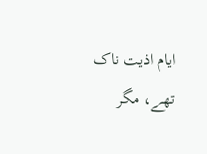ایام اذیت ناک تھے، مگر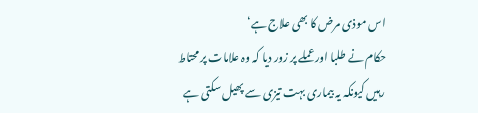اس موذی مرض کا بھی علاج ہے‘
حکام نے طلبا اور عملے پر زور دیا کہ وہ علامات پر محتاط رہیں کیونکہ یہ بیماری بہت تیزی سے پھیل سکتی ہے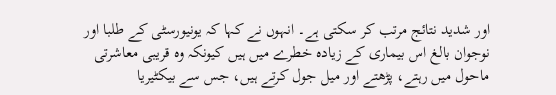اور شدید نتائج مرتب کر سکتی ہے۔ انہوں نے کہا کہ یونیورسٹی کے طلبا اور نوجوان بالغ اس بیماری کے زیادہ خطرے میں ہیں کیونکہ وہ قریبی معاشرتی ماحول میں رہتے، پڑھتے اور میل جول کرتے ہیں، جس سے بیکٹیریا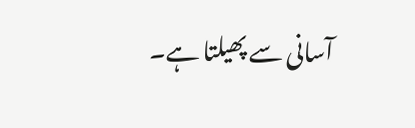آسانی سے پھیلتا ہے۔